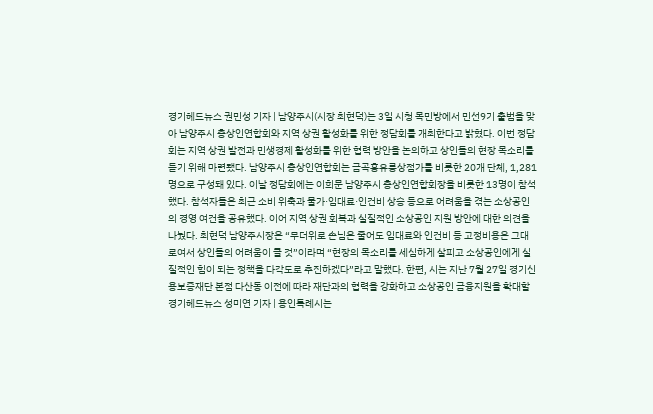경기헤드뉴스 권민성 기자 | 남양주시(시장 최현덕)는 3일 시청 목민방에서 민선9기 출범을 맞아 남양주시 총상인연합회와 지역 상권 활성화를 위한 정담회를 개최한다고 밝혔다. 이번 정담회는 지역 상권 발전과 민생경제 활성화를 위한 협력 방안을 논의하고 상인들의 현장 목소리를 듣기 위해 마련됐다. 남양주시 총상인연합회는 금곡홍유릉상점가를 비롯한 20개 단체, 1,281명으로 구성돼 있다. 이날 정담회에는 이희문 남양주시 총상인연합회장을 비롯한 13명이 참석했다. 참석자들은 최근 소비 위축과 물가·임대료·인건비 상승 등으로 어려움을 겪는 소상공인의 경영 여건을 공유했다. 이어 지역 상권 회복과 실질적인 소상공인 지원 방안에 대한 의견을 나눴다. 최현덕 남양주시장은 “무더위로 손님은 줄어도 임대료와 인건비 등 고정비용은 그대로여서 상인들의 어려움이 클 것”이라며 “현장의 목소리를 세심하게 살피고 소상공인에게 실질적인 힘이 되는 정책을 다각도로 추진하겠다”라고 말했다. 한편, 시는 지난 7월 27일 경기신용보증재단 본점 다산동 이전에 따라 재단과의 협력을 강화하고 소상공인 금융지원을 확대할
경기헤드뉴스 성미연 기자 | 용인특례시는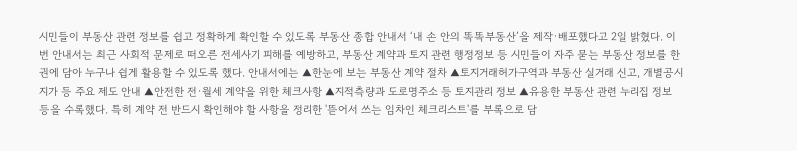시민들이 부동산 관련 정보를 쉽고 정확하게 확인할 수 있도록 부동산 종합 안내서 ‘내 손 안의 똑똑부동산’을 제작·배포했다고 2일 밝혔다. 이번 안내서는 최근 사회적 문제로 떠오른 전세사기 피해를 예방하고, 부동산 계약과 토지 관련 행정정보 등 시민들이 자주 묻는 부동산 정보를 한 권에 담아 누구나 쉽게 활용할 수 있도록 했다. 안내서에는 ▲한눈에 보는 부동산 계약 절차 ▲토지거래허가구역과 부동산 실거래 신고, 개별공시지가 등 주요 제도 안내 ▲안전한 전·월세 계약을 위한 체크사항 ▲지적측량과 도로명주소 등 토지관리 정보 ▲유용한 부동산 관련 누리집 정보 등을 수록했다. 특히 계약 전 반드시 확인해야 할 사항을 정리한 '뜯어서 쓰는 임차인 체크리스트'를 부록으로 담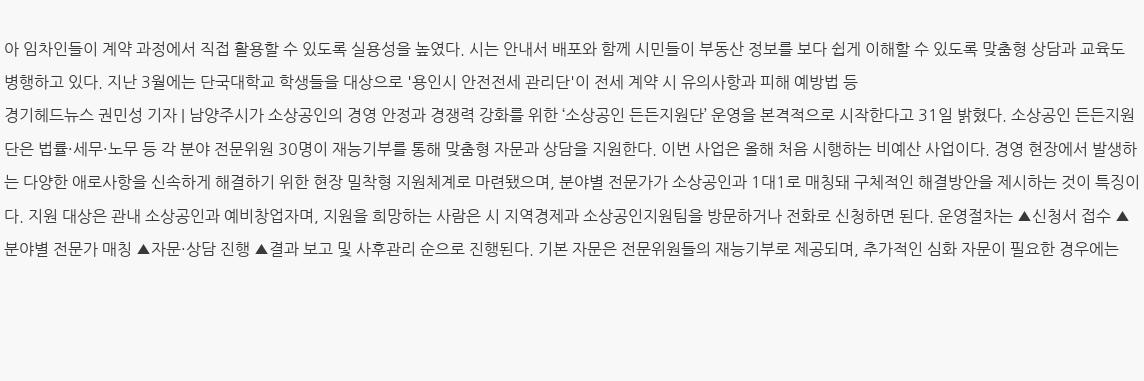아 임차인들이 계약 과정에서 직접 활용할 수 있도록 실용성을 높였다. 시는 안내서 배포와 함께 시민들이 부동산 정보를 보다 쉽게 이해할 수 있도록 맞춤형 상담과 교육도 병행하고 있다. 지난 3월에는 단국대학교 학생들을 대상으로 '용인시 안전전세 관리단'이 전세 계약 시 유의사항과 피해 예방법 등
경기헤드뉴스 권민성 기자 | 남양주시가 소상공인의 경영 안정과 경쟁력 강화를 위한 ‘소상공인 든든지원단’ 운영을 본격적으로 시작한다고 31일 밝혔다. 소상공인 든든지원단은 법률·세무·노무 등 각 분야 전문위원 30명이 재능기부를 통해 맞춤형 자문과 상담을 지원한다. 이번 사업은 올해 처음 시행하는 비예산 사업이다. 경영 현장에서 발생하는 다양한 애로사항을 신속하게 해결하기 위한 현장 밀착형 지원체계로 마련됐으며, 분야별 전문가가 소상공인과 1대1로 매칭돼 구체적인 해결방안을 제시하는 것이 특징이다. 지원 대상은 관내 소상공인과 예비창업자며, 지원을 희망하는 사람은 시 지역경제과 소상공인지원팀을 방문하거나 전화로 신청하면 된다. 운영절차는 ▲신청서 접수 ▲분야별 전문가 매칭 ▲자문·상담 진행 ▲결과 보고 및 사후관리 순으로 진행된다. 기본 자문은 전문위원들의 재능기부로 제공되며, 추가적인 심화 자문이 필요한 경우에는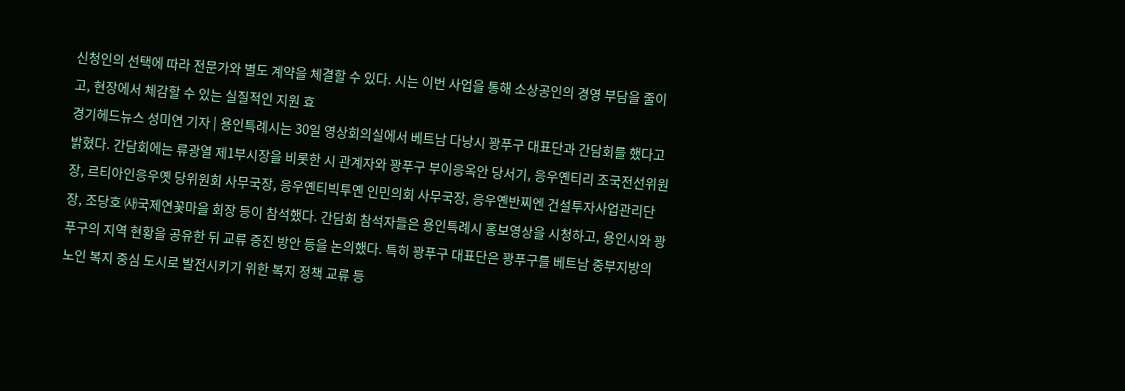신청인의 선택에 따라 전문가와 별도 계약을 체결할 수 있다. 시는 이번 사업을 통해 소상공인의 경영 부담을 줄이고, 현장에서 체감할 수 있는 실질적인 지원 효
경기헤드뉴스 성미연 기자 | 용인특례시는 30일 영상회의실에서 베트남 다낭시 꽝푸구 대표단과 간담회를 했다고 밝혔다. 간담회에는 류광열 제1부시장을 비롯한 시 관계자와 꽝푸구 부이응옥안 당서기, 응우옌티리 조국전선위원장, 르티아인응우옛 당위원회 사무국장, 응우옌티빅투옌 인민의회 사무국장, 응우옌반찌엔 건설투자사업관리단장, 조당호 ㈔국제연꽃마을 회장 등이 참석했다. 간담회 참석자들은 용인특례시 홍보영상을 시청하고, 용인시와 꽝푸구의 지역 현황을 공유한 뒤 교류 증진 방안 등을 논의했다. 특히 꽝푸구 대표단은 꽝푸구를 베트남 중부지방의 노인 복지 중심 도시로 발전시키기 위한 복지 정책 교류 등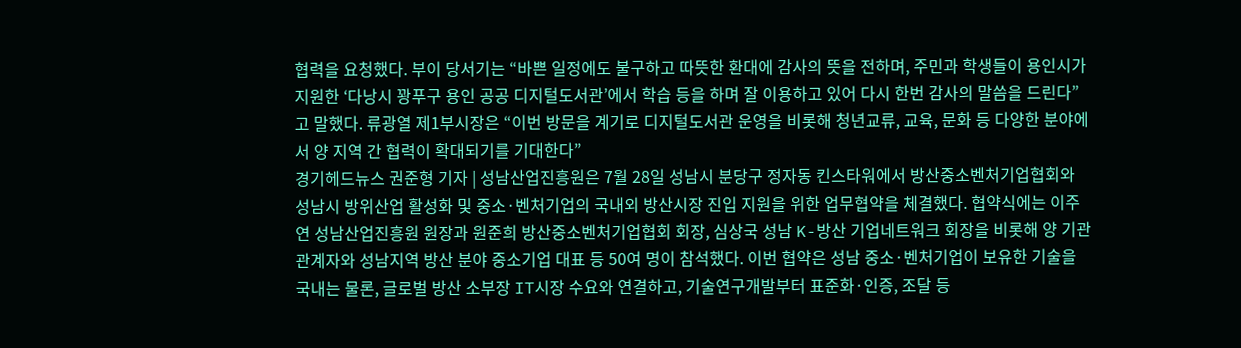협력을 요청했다. 부이 당서기는 “바쁜 일정에도 불구하고 따뜻한 환대에 감사의 뜻을 전하며, 주민과 학생들이 용인시가 지원한 ‘다낭시 꽝푸구 용인 공공 디지털도서관’에서 학습 등을 하며 잘 이용하고 있어 다시 한번 감사의 말씀을 드린다”고 말했다. 류광열 제1부시장은 “이번 방문을 계기로 디지털도서관 운영을 비롯해 청년교류, 교육, 문화 등 다양한 분야에서 양 지역 간 협력이 확대되기를 기대한다”
경기헤드뉴스 권준형 기자 | 성남산업진흥원은 7월 28일 성남시 분당구 정자동 킨스타워에서 방산중소벤처기업협회와 성남시 방위산업 활성화 및 중소·벤처기업의 국내외 방산시장 진입 지원을 위한 업무협약을 체결했다. 협약식에는 이주연 성남산업진흥원 원장과 원준희 방산중소벤처기업협회 회장, 심상국 성남 K-방산 기업네트워크 회장을 비롯해 양 기관 관계자와 성남지역 방산 분야 중소기업 대표 등 50여 명이 참석했다. 이번 협약은 성남 중소·벤처기업이 보유한 기술을 국내는 물론, 글로벌 방산 소부장 IT시장 수요와 연결하고, 기술연구개발부터 표준화·인증, 조달 등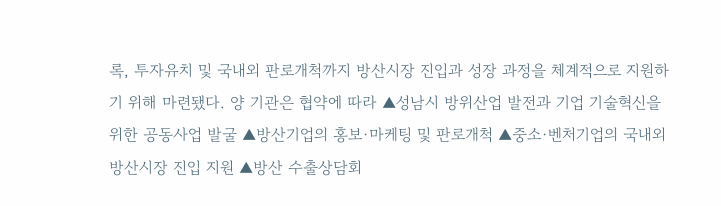록, 투자유치 및 국내외 판로개척까지 방산시장 진입과 성장 과정을 체계적으로 지원하기 위해 마련됐다. 양 기관은 협약에 따라 ▲성남시 방위산업 발전과 기업 기술혁신을 위한 공동사업 발굴 ▲방산기업의 홍보·마케팅 및 판로개척 ▲중소·벤처기업의 국내외 방산시장 진입 지원 ▲방산 수출상담회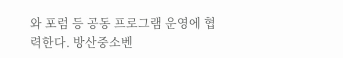와 포럼 등 공동 프로그램 운영에 협력한다. 방산중소벤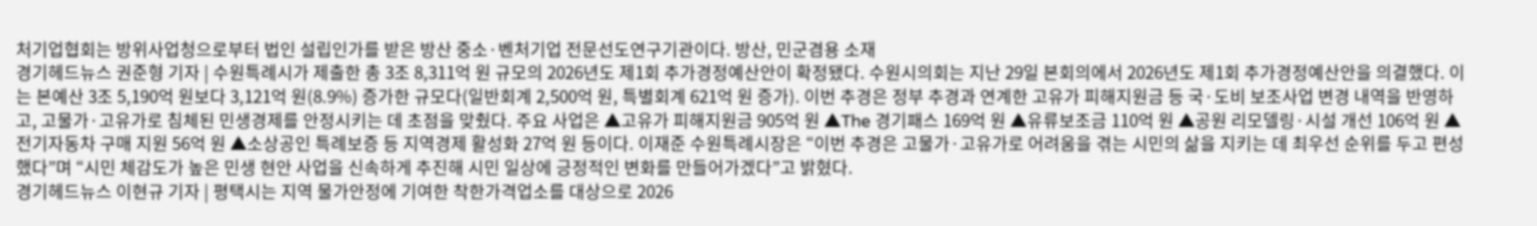처기업협회는 방위사업청으로부터 법인 설립인가를 받은 방산 중소·벤처기업 전문선도연구기관이다. 방산, 민군겸용 소재
경기헤드뉴스 권준형 기자 | 수원특례시가 제출한 총 3조 8,311억 원 규모의 2026년도 제1회 추가경정예산안이 확정됐다. 수원시의회는 지난 29일 본회의에서 2026년도 제1회 추가경정예산안을 의결했다. 이는 본예산 3조 5,190억 원보다 3,121억 원(8.9%) 증가한 규모다(일반회계 2,500억 원, 특별회계 621억 원 증가). 이번 추경은 정부 추경과 연계한 고유가 피해지원금 등 국·도비 보조사업 변경 내역을 반영하고, 고물가·고유가로 침체된 민생경제를 안정시키는 데 초점을 맞췄다. 주요 사업은 ▲고유가 피해지원금 905억 원 ▲The 경기패스 169억 원 ▲유류보조금 110억 원 ▲공원 리모델링·시설 개선 106억 원 ▲전기자동차 구매 지원 56억 원 ▲소상공인 특례보증 등 지역경제 활성화 27억 원 등이다. 이재준 수원특례시장은 “이번 추경은 고물가·고유가로 어려움을 겪는 시민의 삶을 지키는 데 최우선 순위를 두고 편성했다”며 “시민 체감도가 높은 민생 현안 사업을 신속하게 추진해 시민 일상에 긍정적인 변화를 만들어가겠다”고 밝혔다.
경기헤드뉴스 이현규 기자 | 평택시는 지역 물가안정에 기여한 착한가격업소를 대상으로 2026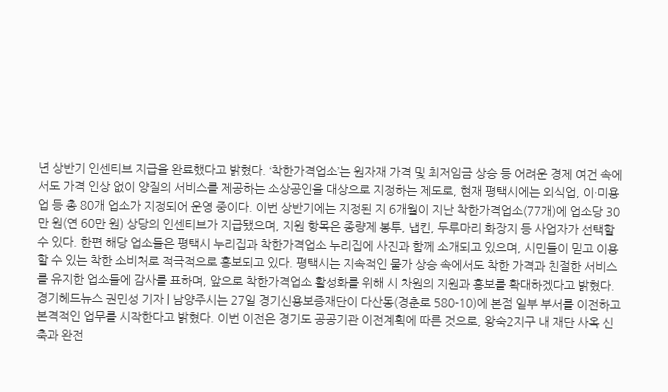년 상반기 인센티브 지급을 완료했다고 밝혔다. ‘착한가격업소’는 원자재 가격 및 최저임금 상승 등 어려운 경제 여건 속에서도 가격 인상 없이 양질의 서비스를 제공하는 소상공인을 대상으로 지정하는 제도로, 현재 평택시에는 외식업, 이·미용업 등 총 80개 업소가 지정되어 운영 중이다. 이번 상반기에는 지정된 지 6개월이 지난 착한가격업소(77개)에 업소당 30만 원(연 60만 원) 상당의 인센티브가 지급됐으며, 지원 항목은 종량제 봉투, 냅킨, 두루마리 화장지 등 사업자가 선택할 수 있다. 한편 해당 업소들은 평택시 누리집과 착한가격업소 누리집에 사진과 함께 소개되고 있으며, 시민들이 믿고 이용할 수 있는 착한 소비처로 적극적으로 홍보되고 있다. 평택시는 지속적인 물가 상승 속에서도 착한 가격과 친절한 서비스를 유지한 업소들에 감사를 표하며, 앞으로 착한가격업소 활성화를 위해 시 차원의 지원과 홍보를 확대하겠다고 밝혔다.
경기헤드뉴스 권민성 기자 | 남양주시는 27일 경기신용보증재단이 다산동(경춘로 580-10)에 본점 일부 부서를 이전하고 본격적인 업무를 시작한다고 밝혔다. 이번 이전은 경기도 공공기관 이전계획에 따른 것으로, 왕숙2지구 내 재단 사옥 신축과 완전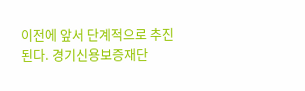이전에 앞서 단계적으로 추진된다. 경기신용보증재단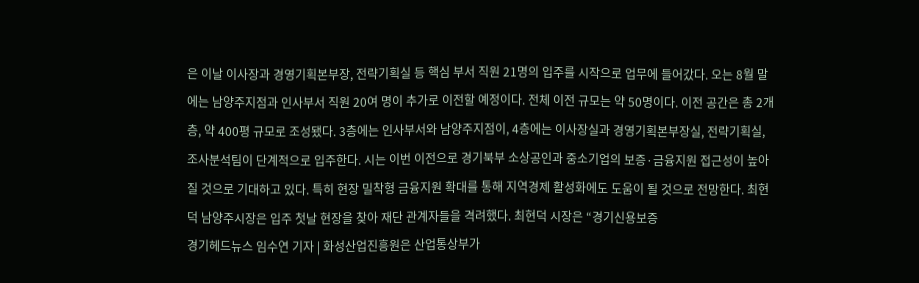은 이날 이사장과 경영기획본부장, 전략기획실 등 핵심 부서 직원 21명의 입주를 시작으로 업무에 들어갔다. 오는 8월 말에는 남양주지점과 인사부서 직원 20여 명이 추가로 이전할 예정이다. 전체 이전 규모는 약 50명이다. 이전 공간은 총 2개 층, 약 400평 규모로 조성됐다. 3층에는 인사부서와 남양주지점이, 4층에는 이사장실과 경영기획본부장실, 전략기획실, 조사분석팀이 단계적으로 입주한다. 시는 이번 이전으로 경기북부 소상공인과 중소기업의 보증·금융지원 접근성이 높아질 것으로 기대하고 있다. 특히 현장 밀착형 금융지원 확대를 통해 지역경제 활성화에도 도움이 될 것으로 전망한다. 최현덕 남양주시장은 입주 첫날 현장을 찾아 재단 관계자들을 격려했다. 최현덕 시장은 “경기신용보증
경기헤드뉴스 임수연 기자 | 화성산업진흥원은 산업통상부가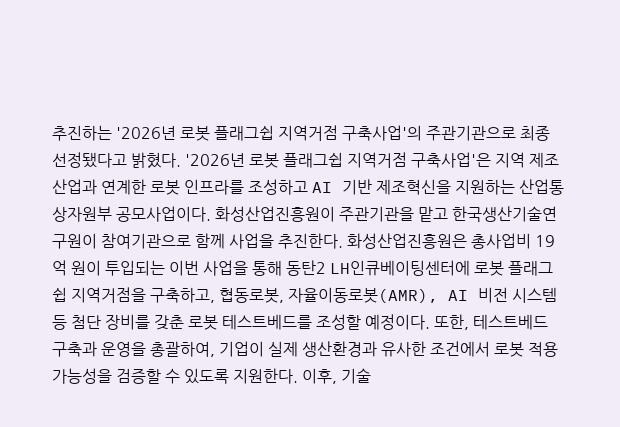추진하는 '2026년 로봇 플래그쉽 지역거점 구축사업'의 주관기관으로 최종 선정됐다고 밝혔다. '2026년 로봇 플래그쉽 지역거점 구축사업'은 지역 제조산업과 연계한 로봇 인프라를 조성하고 AI 기반 제조혁신을 지원하는 산업통상자원부 공모사업이다. 화성산업진흥원이 주관기관을 맡고 한국생산기술연구원이 참여기관으로 함께 사업을 추진한다. 화성산업진흥원은 총사업비 19억 원이 투입되는 이번 사업을 통해 동탄2 LH인큐베이팅센터에 로봇 플래그쉽 지역거점을 구축하고, 협동로봇, 자율이동로봇(AMR), AI 비전 시스템 등 첨단 장비를 갖춘 로봇 테스트베드를 조성할 예정이다. 또한, 테스트베드 구축과 운영을 총괄하여, 기업이 실제 생산환경과 유사한 조건에서 로봇 적용 가능성을 검증할 수 있도록 지원한다. 이후, 기술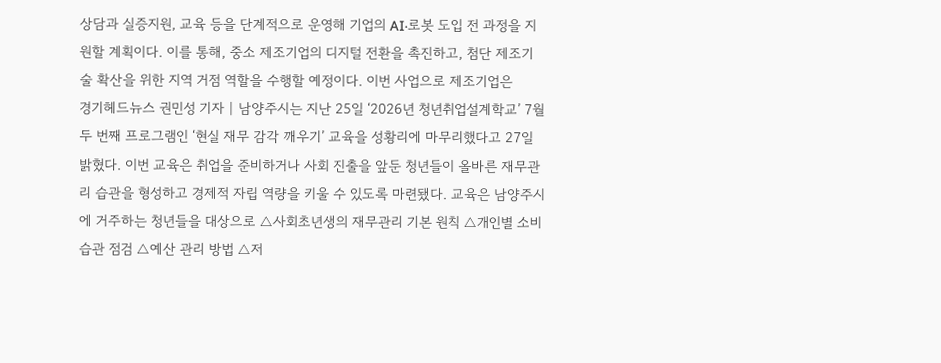상담과 실증지원, 교육 등을 단계적으로 운영해 기업의 AI·로봇 도입 전 과정을 지원할 계획이다. 이를 통해, 중소 제조기업의 디지털 전환을 촉진하고, 첨단 제조기술 확산을 위한 지역 거점 역할을 수행할 예정이다. 이번 사업으로 제조기업은
경기헤드뉴스 권민성 기자 | 남양주시는 지난 25일 ‘2026년 청년취업설계학교’ 7월 두 번째 프로그램인 ‘현실 재무 감각 깨우기’ 교육을 성황리에 마무리했다고 27일 밝혔다. 이번 교육은 취업을 준비하거나 사회 진출을 앞둔 청년들이 올바른 재무관리 습관을 형성하고 경제적 자립 역량을 키울 수 있도록 마련됐다. 교육은 남양주시에 거주하는 청년들을 대상으로 △사회초년생의 재무관리 기본 원칙 △개인별 소비 습관 점검 △예산 관리 방법 △저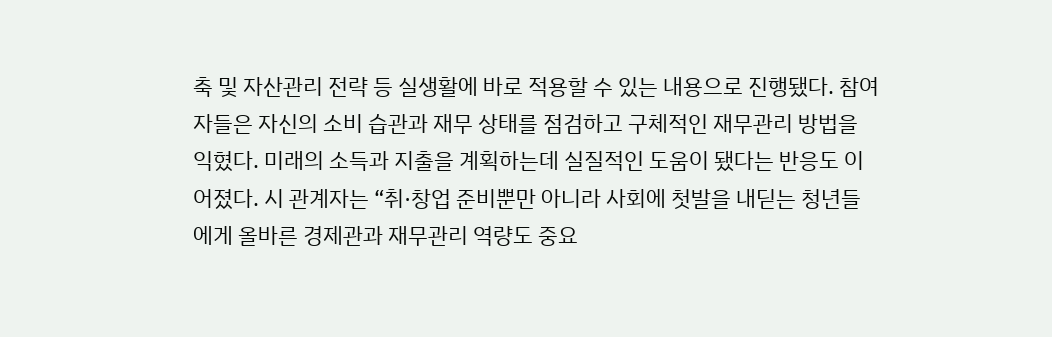축 및 자산관리 전략 등 실생활에 바로 적용할 수 있는 내용으로 진행됐다. 참여자들은 자신의 소비 습관과 재무 상태를 점검하고 구체적인 재무관리 방법을 익혔다. 미래의 소득과 지출을 계획하는데 실질적인 도움이 됐다는 반응도 이어졌다. 시 관계자는 “취·창업 준비뿐만 아니라 사회에 첫발을 내딛는 청년들에게 올바른 경제관과 재무관리 역량도 중요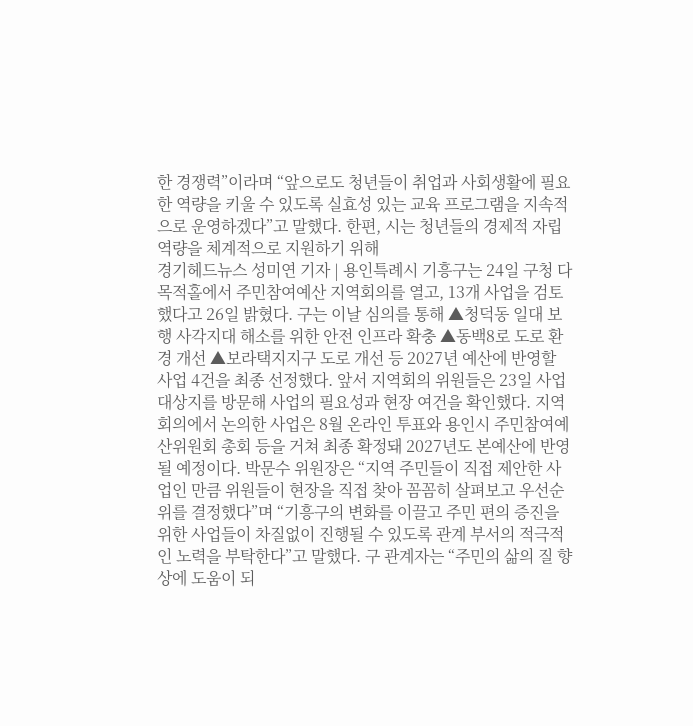한 경쟁력”이라며 “앞으로도 청년들이 취업과 사회생활에 필요한 역량을 키울 수 있도록 실효성 있는 교육 프로그램을 지속적으로 운영하겠다”고 말했다. 한편, 시는 청년들의 경제적 자립 역량을 체계적으로 지원하기 위해
경기헤드뉴스 성미연 기자 | 용인특례시 기흥구는 24일 구청 다목적홀에서 주민참여예산 지역회의를 열고, 13개 사업을 검토했다고 26일 밝혔다. 구는 이날 심의를 통해 ▲청덕동 일대 보행 사각지대 해소를 위한 안전 인프라 확충 ▲동백8로 도로 환경 개선 ▲보라택지지구 도로 개선 등 2027년 예산에 반영할 사업 4건을 최종 선정했다. 앞서 지역회의 위원들은 23일 사업대상지를 방문해 사업의 필요성과 현장 여건을 확인했다. 지역회의에서 논의한 사업은 8월 온라인 투표와 용인시 주민참여예산위원회 총회 등을 거쳐 최종 확정돼 2027년도 본예산에 반영될 예정이다. 박문수 위원장은 “지역 주민들이 직접 제안한 사업인 만큼 위원들이 현장을 직접 찾아 꼼꼼히 살펴보고 우선순위를 결정했다”며 “기흥구의 변화를 이끌고 주민 편의 증진을위한 사업들이 차질없이 진행될 수 있도록 관계 부서의 적극적인 노력을 부탁한다”고 말했다. 구 관계자는 “주민의 삶의 질 향상에 도움이 되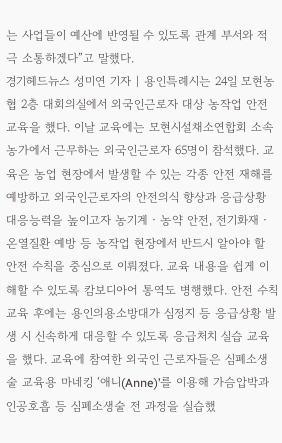는 사업들이 예산에 반영될 수 있도록 관계 부서와 적극 소통하겠다”고 말했다.
경기헤드뉴스 성미연 기자 | 용인특례시는 24일 모현농협 2층 대회의실에서 외국인근로자 대상 농작업 안전교육을 했다. 이날 교육에는 모현시설채소연합회 소속 농가에서 근무하는 외국인근로자 65명이 참석했다. 교육은 농업 현장에서 발생할 수 있는 각종 안전 재해를 예방하고 외국인근로자의 안전의식 향상과 응급상황 대응능력을 높이고자 농기계‧농약 안전, 전기화재‧온열질환 예방 등 농작업 현장에서 반드시 알아야 할 안전 수칙을 중심으로 이뤄졌다. 교육 내용을 쉽게 이해할 수 있도록 캄보디아어 통역도 병행했다. 안전 수칙 교육 후에는 용인의용소방대가 심정지 등 응급상황 발생 시 신속하게 대응할 수 있도록 응급처치 실습 교육을 했다. 교육에 참여한 외국인 근로자들은 심폐소생술 교육용 마네킹 ‘애니(Anne)’를 이용해 가슴압박과 인공호흡 등 심폐소생술 전 과정을 실습했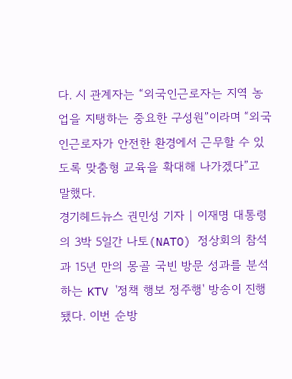다. 시 관계자는 “외국인근로자는 지역 농업을 지탱하는 중요한 구성원”이라며 “외국인근로자가 안전한 환경에서 근무할 수 있도록 맞춤형 교육을 확대해 나가겠다”고 말했다.
경기헤드뉴스 권민성 기자 | 이재명 대통령의 3박 5일간 나토(NATO) 정상회의 참석과 15년 만의 몽골 국빈 방문 성과를 분석하는 KTV '정책 행보 정주행' 방송이 진행됐다. 이번 순방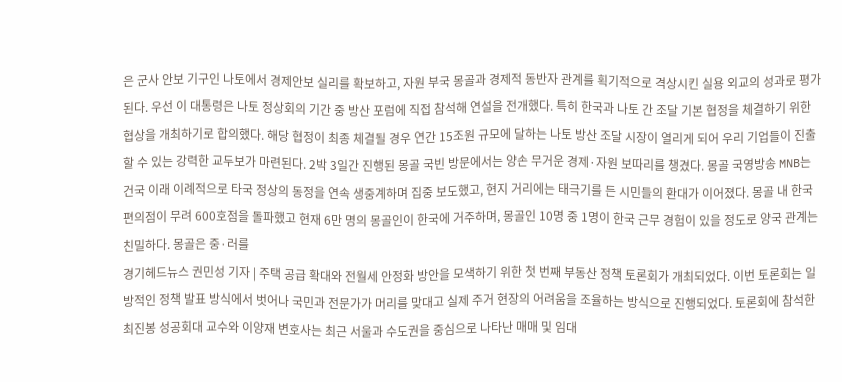은 군사 안보 기구인 나토에서 경제안보 실리를 확보하고, 자원 부국 몽골과 경제적 동반자 관계를 획기적으로 격상시킨 실용 외교의 성과로 평가된다. 우선 이 대통령은 나토 정상회의 기간 중 방산 포럼에 직접 참석해 연설을 전개했다. 특히 한국과 나토 간 조달 기본 협정을 체결하기 위한 협상을 개최하기로 합의했다. 해당 협정이 최종 체결될 경우 연간 15조원 규모에 달하는 나토 방산 조달 시장이 열리게 되어 우리 기업들이 진출할 수 있는 강력한 교두보가 마련된다. 2박 3일간 진행된 몽골 국빈 방문에서는 양손 무거운 경제·자원 보따리를 챙겼다. 몽골 국영방송 MNB는 건국 이래 이례적으로 타국 정상의 동정을 연속 생중계하며 집중 보도했고, 현지 거리에는 태극기를 든 시민들의 환대가 이어졌다. 몽골 내 한국 편의점이 무려 600호점을 돌파했고 현재 6만 명의 몽골인이 한국에 거주하며, 몽골인 10명 중 1명이 한국 근무 경험이 있을 정도로 양국 관계는 친밀하다. 몽골은 중·러를
경기헤드뉴스 권민성 기자 | 주택 공급 확대와 전월세 안정화 방안을 모색하기 위한 첫 번째 부동산 정책 토론회가 개최되었다. 이번 토론회는 일방적인 정책 발표 방식에서 벗어나 국민과 전문가가 머리를 맞대고 실제 주거 현장의 어려움을 조율하는 방식으로 진행되었다. 토론회에 참석한 최진봉 성공회대 교수와 이양재 변호사는 최근 서울과 수도권을 중심으로 나타난 매매 및 임대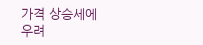가격 상승세에 우려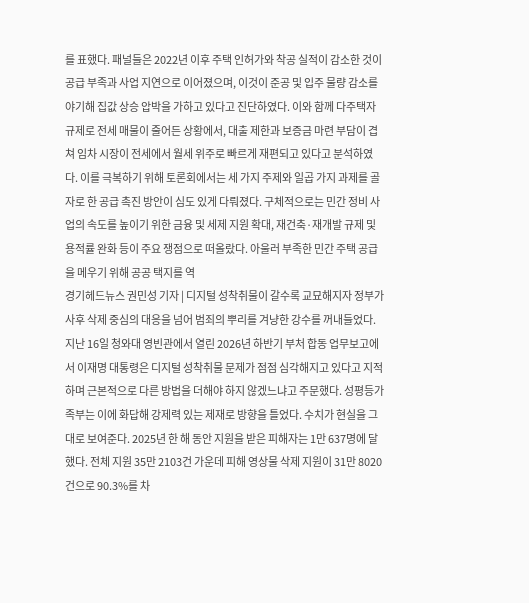를 표했다. 패널들은 2022년 이후 주택 인허가와 착공 실적이 감소한 것이 공급 부족과 사업 지연으로 이어졌으며, 이것이 준공 및 입주 물량 감소를 야기해 집값 상승 압박을 가하고 있다고 진단하였다. 이와 함께 다주택자 규제로 전세 매물이 줄어든 상황에서, 대출 제한과 보증금 마련 부담이 겹쳐 임차 시장이 전세에서 월세 위주로 빠르게 재편되고 있다고 분석하였다. 이를 극복하기 위해 토론회에서는 세 가지 주제와 일곱 가지 과제를 골자로 한 공급 촉진 방안이 심도 있게 다뤄졌다. 구체적으로는 민간 정비 사업의 속도를 높이기 위한 금융 및 세제 지원 확대, 재건축·재개발 규제 및 용적률 완화 등이 주요 쟁점으로 떠올랐다. 아울러 부족한 민간 주택 공급을 메우기 위해 공공 택지를 역
경기헤드뉴스 권민성 기자 | 디지털 성착취물이 갈수록 교묘해지자 정부가 사후 삭제 중심의 대응을 넘어 범죄의 뿌리를 겨냥한 강수를 꺼내들었다. 지난 16일 청와대 영빈관에서 열린 2026년 하반기 부처 합동 업무보고에서 이재명 대통령은 디지털 성착취물 문제가 점점 심각해지고 있다고 지적하며 근본적으로 다른 방법을 더해야 하지 않겠느냐고 주문했다. 성평등가족부는 이에 화답해 강제력 있는 제재로 방향을 틀었다. 수치가 현실을 그대로 보여준다. 2025년 한 해 동안 지원을 받은 피해자는 1만 637명에 달했다. 전체 지원 35만 2103건 가운데 피해 영상물 삭제 지원이 31만 8020건으로 90.3%를 차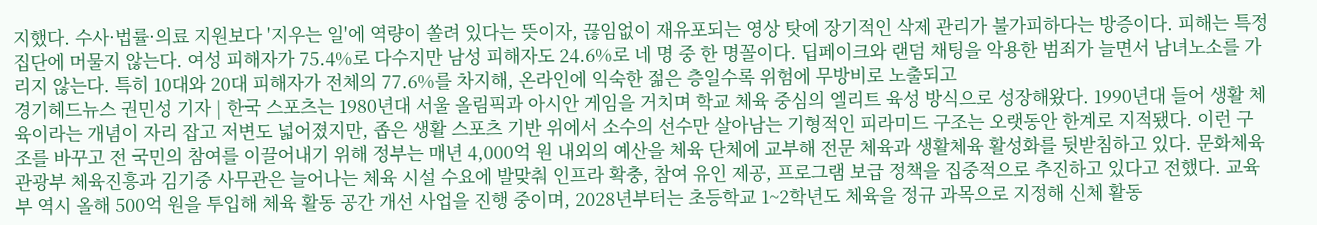지했다. 수사·법률·의료 지원보다 '지우는 일'에 역량이 쏠려 있다는 뜻이자, 끊임없이 재유포되는 영상 탓에 장기적인 삭제 관리가 불가피하다는 방증이다. 피해는 특정 집단에 머물지 않는다. 여성 피해자가 75.4%로 다수지만 남성 피해자도 24.6%로 네 명 중 한 명꼴이다. 딥페이크와 랜덤 채팅을 악용한 범죄가 늘면서 남녀노소를 가리지 않는다. 특히 10대와 20대 피해자가 전체의 77.6%를 차지해, 온라인에 익숙한 젊은 층일수록 위험에 무방비로 노출되고
경기헤드뉴스 권민성 기자 | 한국 스포츠는 1980년대 서울 올림픽과 아시안 게임을 거치며 학교 체육 중심의 엘리트 육성 방식으로 성장해왔다. 1990년대 들어 생활 체육이라는 개념이 자리 잡고 저변도 넓어졌지만, 좁은 생활 스포츠 기반 위에서 소수의 선수만 살아남는 기형적인 피라미드 구조는 오랫동안 한계로 지적됐다. 이런 구조를 바꾸고 전 국민의 참여를 이끌어내기 위해 정부는 매년 4,000억 원 내외의 예산을 체육 단체에 교부해 전문 체육과 생활체육 활성화를 뒷받침하고 있다. 문화체육관광부 체육진흥과 김기중 사무관은 늘어나는 체육 시설 수요에 발맞춰 인프라 확충, 참여 유인 제공, 프로그램 보급 정책을 집중적으로 추진하고 있다고 전했다. 교육부 역시 올해 500억 원을 투입해 체육 활동 공간 개선 사업을 진행 중이며, 2028년부터는 초등학교 1~2학년도 체육을 정규 과목으로 지정해 신체 활동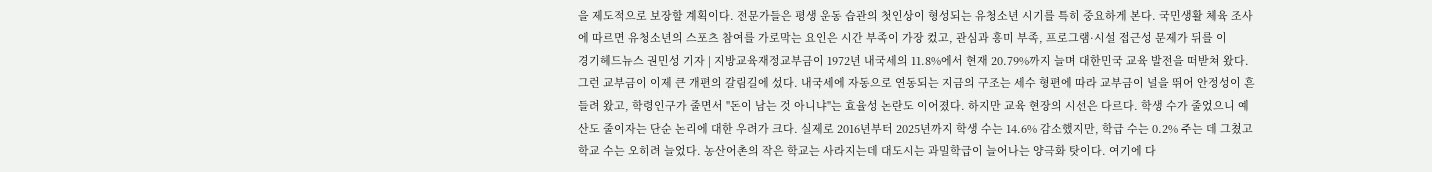을 제도적으로 보장할 계획이다. 전문가들은 평생 운동 습관의 첫인상이 형성되는 유청소년 시기를 특히 중요하게 본다. 국민생활 체육 조사에 따르면 유청소년의 스포츠 참여를 가로막는 요인은 시간 부족이 가장 컸고, 관심과 흥미 부족, 프로그램·시설 접근성 문제가 뒤를 이
경기헤드뉴스 권민성 기자 | 지방교육재정교부금이 1972년 내국세의 11.8%에서 현재 20.79%까지 늘며 대한민국 교육 발전을 떠받쳐 왔다. 그런 교부금이 이제 큰 개편의 갈림길에 섰다. 내국세에 자동으로 연동되는 지금의 구조는 세수 형편에 따라 교부금이 널을 뛰어 안정성이 흔들려 왔고, 학령인구가 줄면서 "돈이 남는 것 아니냐"는 효율성 논란도 이어졌다. 하지만 교육 현장의 시선은 다르다. 학생 수가 줄었으니 예산도 줄이자는 단순 논리에 대한 우려가 크다. 실제로 2016년부터 2025년까지 학생 수는 14.6% 감소했지만, 학급 수는 0.2% 주는 데 그쳤고 학교 수는 오히려 늘었다. 농산어촌의 작은 학교는 사라지는데 대도시는 과밀학급이 늘어나는 양극화 탓이다. 여기에 다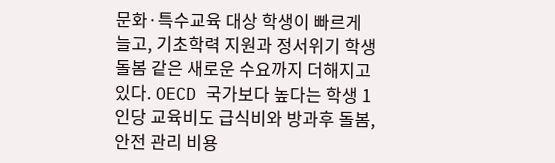문화·특수교육 대상 학생이 빠르게 늘고, 기초학력 지원과 정서위기 학생 돌봄 같은 새로운 수요까지 더해지고 있다. OECD 국가보다 높다는 학생 1인당 교육비도 급식비와 방과후 돌봄, 안전 관리 비용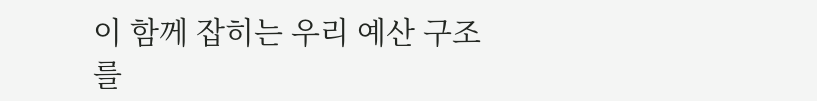이 함께 잡히는 우리 예산 구조를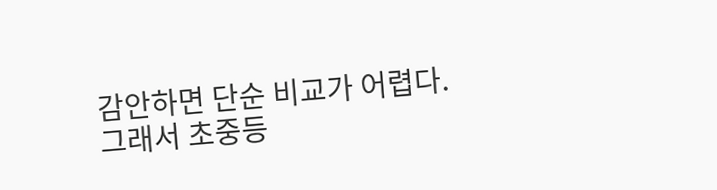감안하면 단순 비교가 어렵다. 그래서 초중등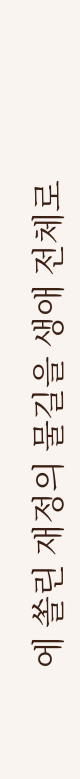에 쏠린 재정의 물길을 생애 전체로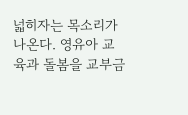넓히자는 목소리가 나온다. 영유아 교육과 돌봄을 교부금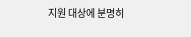지원 대상에 분명히